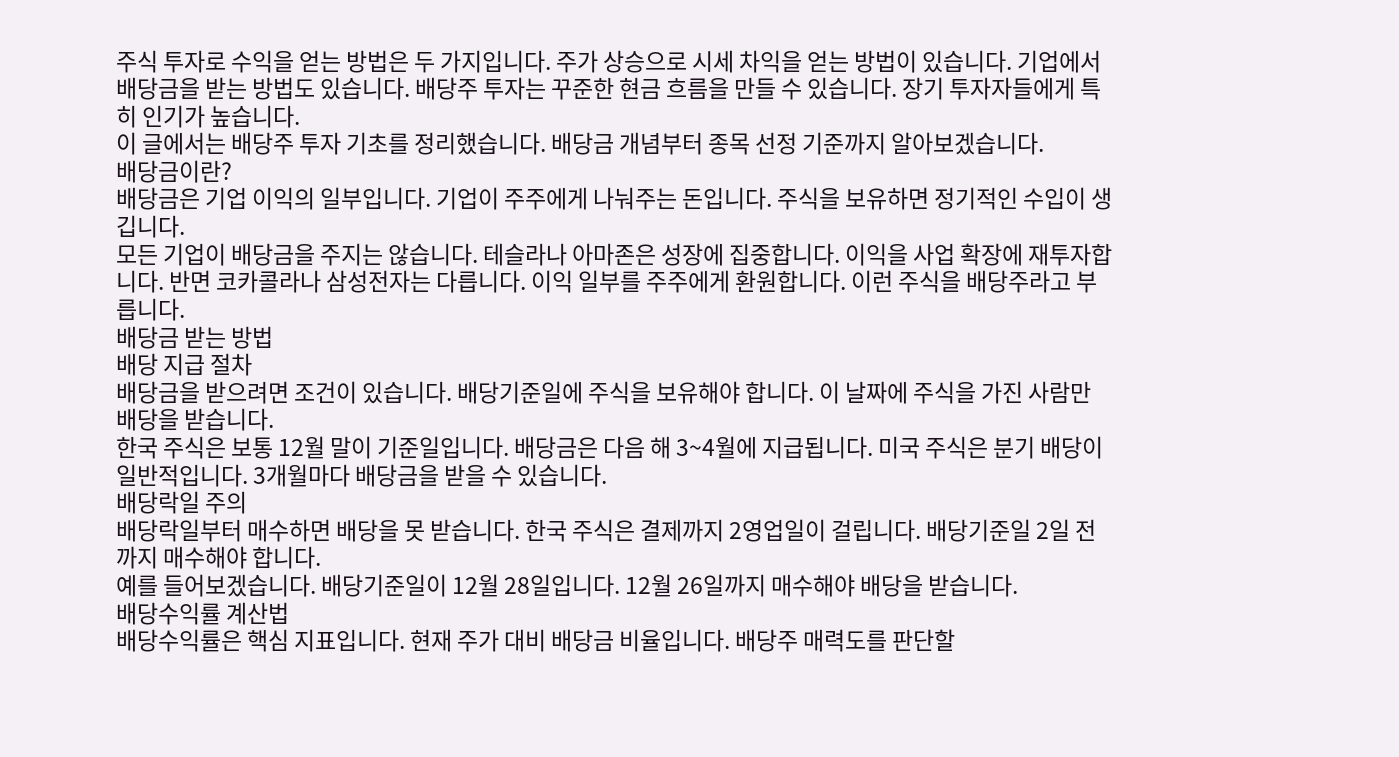주식 투자로 수익을 얻는 방법은 두 가지입니다. 주가 상승으로 시세 차익을 얻는 방법이 있습니다. 기업에서 배당금을 받는 방법도 있습니다. 배당주 투자는 꾸준한 현금 흐름을 만들 수 있습니다. 장기 투자자들에게 특히 인기가 높습니다.
이 글에서는 배당주 투자 기초를 정리했습니다. 배당금 개념부터 종목 선정 기준까지 알아보겠습니다.
배당금이란?
배당금은 기업 이익의 일부입니다. 기업이 주주에게 나눠주는 돈입니다. 주식을 보유하면 정기적인 수입이 생깁니다.
모든 기업이 배당금을 주지는 않습니다. 테슬라나 아마존은 성장에 집중합니다. 이익을 사업 확장에 재투자합니다. 반면 코카콜라나 삼성전자는 다릅니다. 이익 일부를 주주에게 환원합니다. 이런 주식을 배당주라고 부릅니다.
배당금 받는 방법
배당 지급 절차
배당금을 받으려면 조건이 있습니다. 배당기준일에 주식을 보유해야 합니다. 이 날짜에 주식을 가진 사람만 배당을 받습니다.
한국 주식은 보통 12월 말이 기준일입니다. 배당금은 다음 해 3~4월에 지급됩니다. 미국 주식은 분기 배당이 일반적입니다. 3개월마다 배당금을 받을 수 있습니다.
배당락일 주의
배당락일부터 매수하면 배당을 못 받습니다. 한국 주식은 결제까지 2영업일이 걸립니다. 배당기준일 2일 전까지 매수해야 합니다.
예를 들어보겠습니다. 배당기준일이 12월 28일입니다. 12월 26일까지 매수해야 배당을 받습니다.
배당수익률 계산법
배당수익률은 핵심 지표입니다. 현재 주가 대비 배당금 비율입니다. 배당주 매력도를 판단할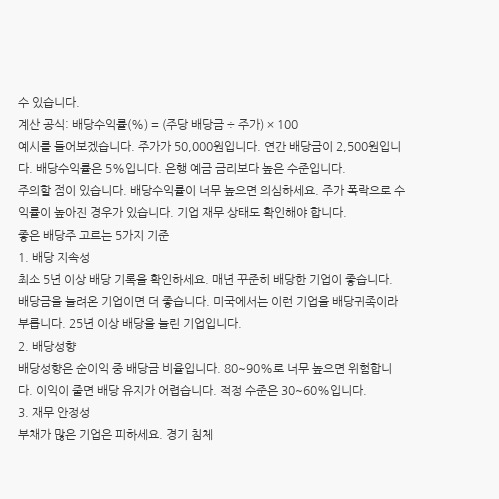수 있습니다.
계산 공식: 배당수익률(%) = (주당 배당금 ÷ 주가) × 100
예시를 들어보겠습니다. 주가가 50,000원입니다. 연간 배당금이 2,500원입니다. 배당수익률은 5%입니다. 은행 예금 금리보다 높은 수준입니다.
주의할 점이 있습니다. 배당수익률이 너무 높으면 의심하세요. 주가 폭락으로 수익률이 높아진 경우가 있습니다. 기업 재무 상태도 확인해야 합니다.
좋은 배당주 고르는 5가지 기준
1. 배당 지속성
최소 5년 이상 배당 기록을 확인하세요. 매년 꾸준히 배당한 기업이 좋습니다. 배당금을 늘려온 기업이면 더 좋습니다. 미국에서는 이런 기업을 배당귀족이라 부릅니다. 25년 이상 배당을 늘린 기업입니다.
2. 배당성향
배당성향은 순이익 중 배당금 비율입니다. 80~90%로 너무 높으면 위험합니다. 이익이 줄면 배당 유지가 어렵습니다. 적정 수준은 30~60%입니다.
3. 재무 안정성
부채가 많은 기업은 피하세요. 경기 침체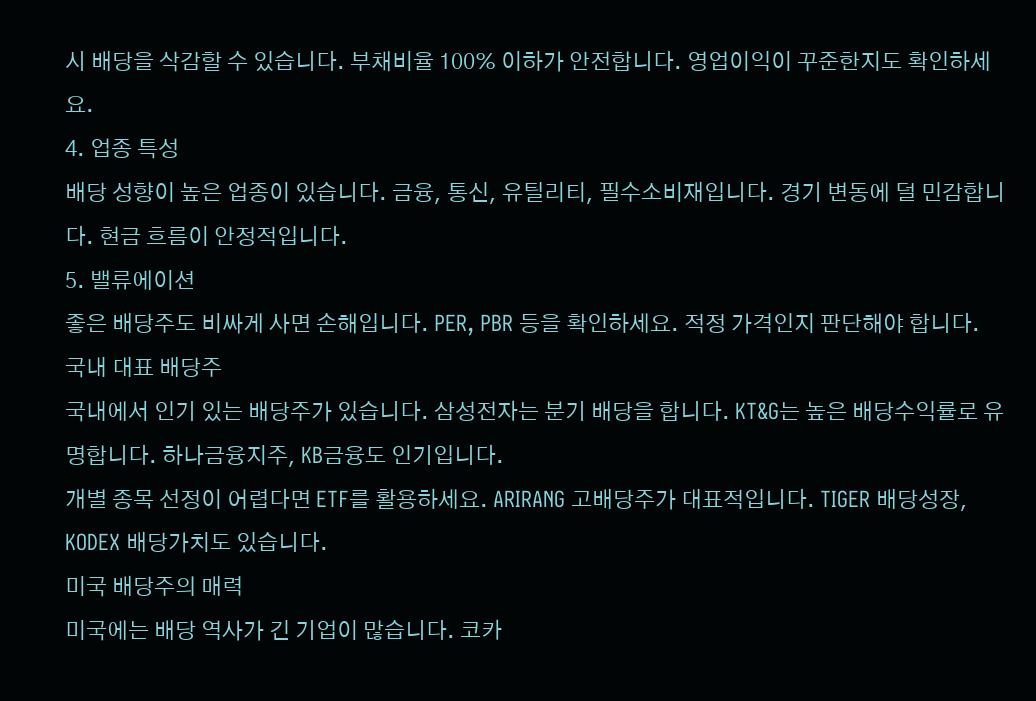시 배당을 삭감할 수 있습니다. 부채비율 100% 이하가 안전합니다. 영업이익이 꾸준한지도 확인하세요.
4. 업종 특성
배당 성향이 높은 업종이 있습니다. 금융, 통신, 유틸리티, 필수소비재입니다. 경기 변동에 덜 민감합니다. 현금 흐름이 안정적입니다.
5. 밸류에이션
좋은 배당주도 비싸게 사면 손해입니다. PER, PBR 등을 확인하세요. 적정 가격인지 판단해야 합니다.
국내 대표 배당주
국내에서 인기 있는 배당주가 있습니다. 삼성전자는 분기 배당을 합니다. KT&G는 높은 배당수익률로 유명합니다. 하나금융지주, KB금융도 인기입니다.
개별 종목 선정이 어렵다면 ETF를 활용하세요. ARIRANG 고배당주가 대표적입니다. TIGER 배당성장, KODEX 배당가치도 있습니다.
미국 배당주의 매력
미국에는 배당 역사가 긴 기업이 많습니다. 코카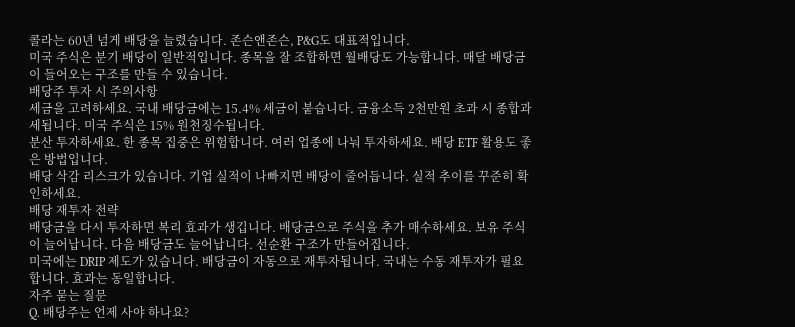콜라는 60년 넘게 배당을 늘렸습니다. 존슨앤존슨, P&G도 대표적입니다.
미국 주식은 분기 배당이 일반적입니다. 종목을 잘 조합하면 월배당도 가능합니다. 매달 배당금이 들어오는 구조를 만들 수 있습니다.
배당주 투자 시 주의사항
세금을 고려하세요. 국내 배당금에는 15.4% 세금이 붙습니다. 금융소득 2천만원 초과 시 종합과세됩니다. 미국 주식은 15% 원천징수됩니다.
분산 투자하세요. 한 종목 집중은 위험합니다. 여러 업종에 나눠 투자하세요. 배당 ETF 활용도 좋은 방법입니다.
배당 삭감 리스크가 있습니다. 기업 실적이 나빠지면 배당이 줄어듭니다. 실적 추이를 꾸준히 확인하세요.
배당 재투자 전략
배당금을 다시 투자하면 복리 효과가 생깁니다. 배당금으로 주식을 추가 매수하세요. 보유 주식이 늘어납니다. 다음 배당금도 늘어납니다. 선순환 구조가 만들어집니다.
미국에는 DRIP 제도가 있습니다. 배당금이 자동으로 재투자됩니다. 국내는 수동 재투자가 필요합니다. 효과는 동일합니다.
자주 묻는 질문
Q. 배당주는 언제 사야 하나요?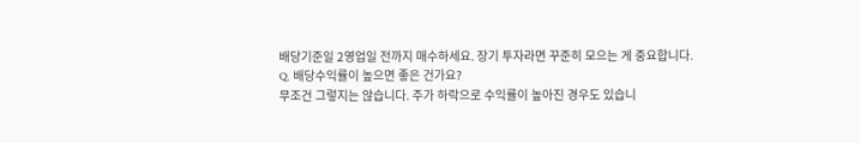배당기준일 2영업일 전까지 매수하세요. 장기 투자라면 꾸준히 모으는 게 중요합니다.
Q. 배당수익률이 높으면 좋은 건가요?
무조건 그렇지는 않습니다. 주가 하락으로 수익률이 높아진 경우도 있습니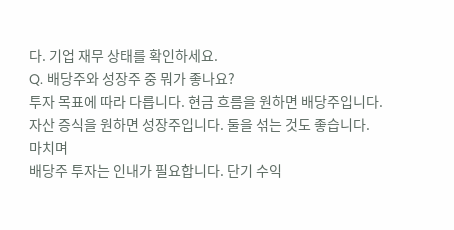다. 기업 재무 상태를 확인하세요.
Q. 배당주와 성장주 중 뭐가 좋나요?
투자 목표에 따라 다릅니다. 현금 흐름을 원하면 배당주입니다. 자산 증식을 원하면 성장주입니다. 둘을 섞는 것도 좋습니다.
마치며
배당주 투자는 인내가 필요합니다. 단기 수익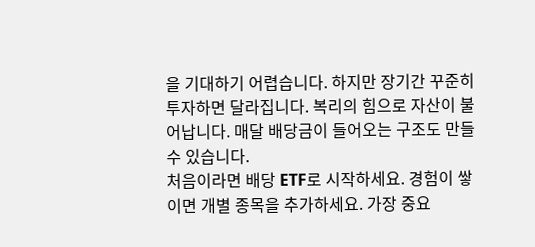을 기대하기 어렵습니다. 하지만 장기간 꾸준히 투자하면 달라집니다. 복리의 힘으로 자산이 불어납니다. 매달 배당금이 들어오는 구조도 만들 수 있습니다.
처음이라면 배당 ETF로 시작하세요. 경험이 쌓이면 개별 종목을 추가하세요. 가장 중요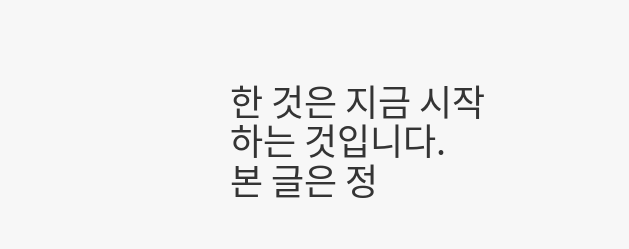한 것은 지금 시작하는 것입니다.
본 글은 정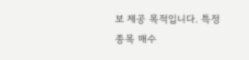보 제공 목적입니다. 특정 종목 매수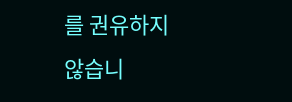를 권유하지 않습니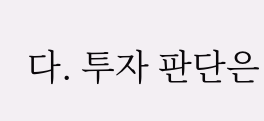다. 투자 판단은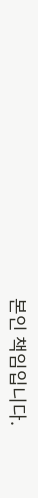본인 책임입니다.